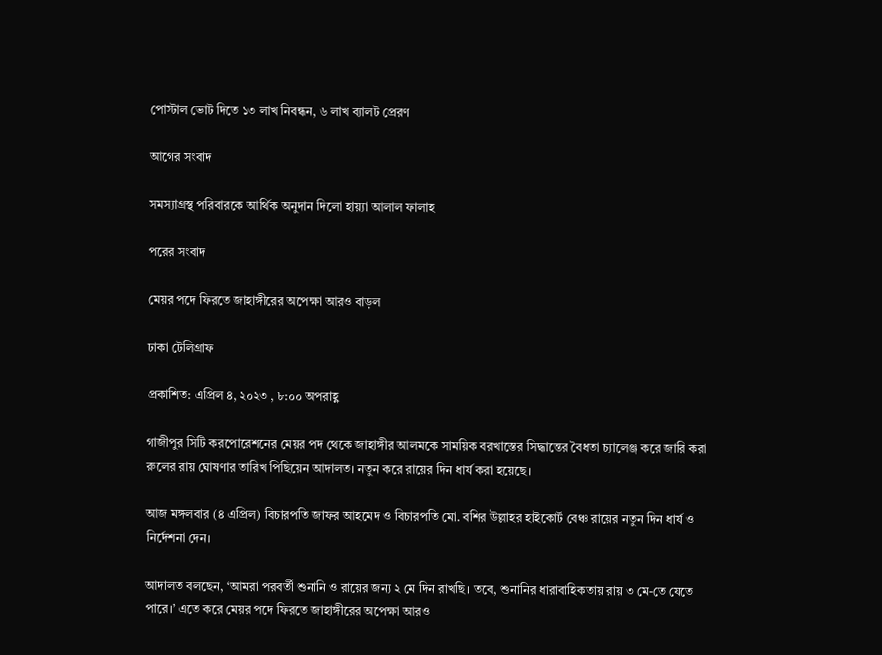পোস্টাল ভোট দিতে ১৩ লাখ নিবন্ধন, ৬ লাখ ব্যালট প্রেরণ

আগের সংবাদ

সমস্যাগ্রস্থ পরিবারকে আর্থিক অনুদান দিলো হায়্যা আলাল ফালাহ

পরের সংবাদ

মেয়র পদে ফিরতে জাহাঙ্গীরের অপেক্ষা আরও বাড়ল

ঢাকা টেলিগ্রাফ

প্রকাশিত: এপ্রিল ৪, ২০২৩ , ৮:০০ অপরাহ্ণ

গাজীপুর সিটি করপোরেশনের মেয়র পদ থেকে জাহাঙ্গীর আলমকে সাময়িক বরখাস্তের সিদ্ধান্তের বৈধতা চ্যালেঞ্জ করে জারি করা রুলের রায় ঘোষণার তারিখ পিছিয়েন আদালত। নতুন করে রায়ের দিন ধার্য করা হয়েছে।

আজ মঙ্গলবার (৪ এপ্রিল) বিচারপতি জাফর আহমেদ ও বিচারপতি মো. বশির উল্লাহর হাইকোর্ট বেঞ্চ রায়ের নতুন দিন ধার্য ও নির্দেশনা দেন।

আদালত বলছেন, ‘আমরা পরবর্তী শুনানি ও রায়ের জন্য ২ মে দিন রাখছি। তবে, শুনানির ধারাবাহিকতায় রায় ৩ মে-তে যেতে পারে।’ এতে করে মেয়র পদে ফিরতে জাহাঙ্গীরের অপেক্ষা আরও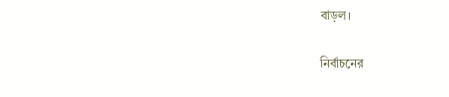বাড়ল।

নির্বাচনের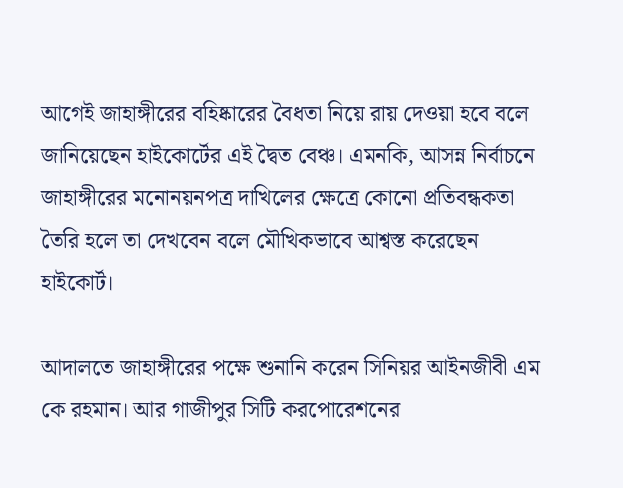আগেই জাহাঙ্গীরের বহিষ্কারের বৈধতা নিয়ে রায় দেওয়া হবে বলে জানিয়েছেন হাইকোর্টের এই দ্বৈত বেঞ্চ। এমনকি, আসন্ন নির্বাচনে জাহাঙ্গীরের মনোনয়নপত্র দাখিলের ক্ষেত্রে কোনো প্রতিবন্ধকতা তৈরি হলে তা দেখবেন বলে মৌখিকভাবে আশ্বস্ত করেছেন হাইকোর্ট।

আদালতে জাহাঙ্গীরের পক্ষে শুনানি করেন সিনিয়র আইনজীবী এম কে রহমান। আর গাজীপুর সিটি করপোরেশনের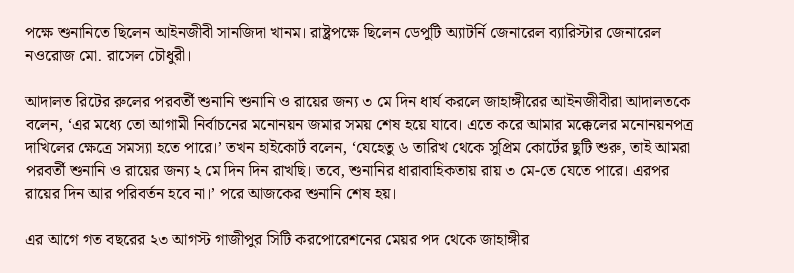পক্ষে শুনানিতে ছিলেন আইনজীবী সানজিদা খানম। রাষ্ট্রপক্ষে ছিলেন ডেপুটি অ্যাটর্নি জেনারেল ব্যারিস্টার জেনারেল নওরোজ মো. রাসেল চৌধুরী।

আদালত রিটের রুলের পরবর্তী শুনানি শুনানি ও রায়ের জন্য ৩ মে দিন ধার্য করলে জাহাঙ্গীরের আইনজীবীরা আদালতকে বলেন, ‘এর মধ্যে তো আগামী নির্বাচনের মনোনয়ন জমার সময় শেষ হয়ে যাবে। এতে করে আমার মক্কেলের মনোনয়নপত্র দাখিলের ক্ষেত্রে সমস্যা হতে পারে।’ তখন হাইকোর্ট বলেন, ‘যেহেতু ৬ তারিখ থেকে সুপ্রিম কোর্টের ছুটি শুরু, তাই আমরা পরবর্তী শুনানি ও রায়ের জন্য ২ মে দিন দিন রাখছি। তবে, শুনানির ধারাবাহিকতায় রায় ৩ মে-তে যেতে পারে। এরপর রায়ের দিন আর পরিবর্তন হবে না।’ পরে আজকের শুনানি শেষ হয়।

এর আগে গত বছরের ২৩ আগস্ট গাজীপুর সিটি করপোরেশনের মেয়র পদ থেকে জাহাঙ্গীর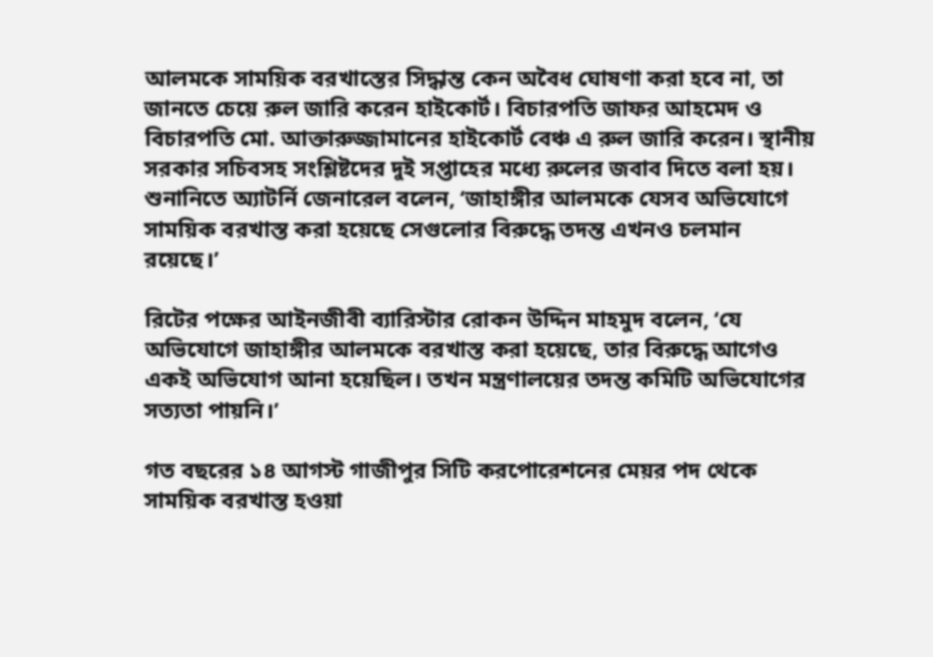আলমকে সাময়িক বরখাস্তের সিদ্ধান্ত কেন অবৈধ ঘোষণা করা হবে না, তা জানতে চেয়ে রুল জারি করেন হাইকোর্ট। বিচারপতি জাফর আহমেদ ও বিচারপতি মো. আক্তারুজ্জামানের হাইকোর্ট বেঞ্চ এ রুল জারি করেন। স্থানীয় সরকার সচিবসহ সংশ্লিষ্টদের দুই সপ্তাহের মধ্যে রুলের জবাব দিতে বলা হয়। শুনানিতে অ্যাটর্নি জেনারেল বলেন, ‘জাহাঙ্গীর আলমকে যেসব অভিযোগে সাময়িক বরখাস্ত করা হয়েছে সেগুলোর বিরুদ্ধে তদন্ত এখনও চলমান রয়েছে।’

রিটের পক্ষের আইনজীবী ব্যারিস্টার রোকন উদ্দিন মাহমুদ বলেন, ‘যে অভিযোগে জাহাঙ্গীর আলমকে বরখাস্ত করা হয়েছে, তার বিরুদ্ধে আগেও একই অভিযোগ আনা হয়েছিল। তখন মন্ত্রণালয়ের তদন্ত কমিটি অভিযোগের সত্যতা পায়নি।’

গত বছরের ১৪ আগস্ট গাজীপুর সিটি করপোরেশনের মেয়র পদ থেকে সাময়িক বরখাস্ত হওয়া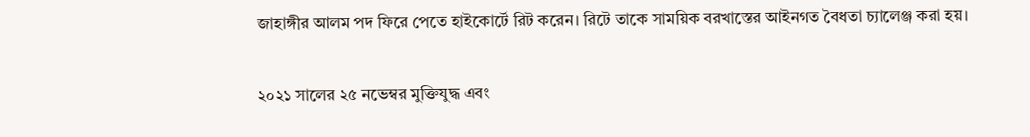জাহাঙ্গীর আলম পদ ফিরে পেতে হাইকোর্টে রিট করেন। রিটে তাকে সাময়িক বরখাস্তের আইনগত বৈধতা চ্যালেঞ্জ করা হয়।

২০২১ সালের ২৫ নভেম্বর মুক্তিযুদ্ধ এবং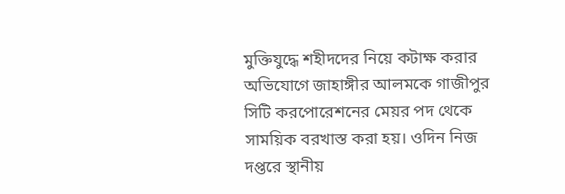মুক্তিযুদ্ধে শহীদদের নিয়ে কটাক্ষ করার অভিযোগে জাহাঙ্গীর আলমকে গাজীপুর সিটি করপোরেশনের মেয়র পদ থেকে সাময়িক বরখাস্ত করা হয়। ওদিন নিজ দপ্তরে স্থানীয়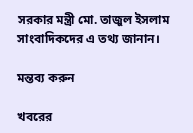সরকার মন্ত্রী মো. তাজুল ইসলাম সাংবাদিকদের এ তথ্য জানান।

মন্তব্য করুন

খবরের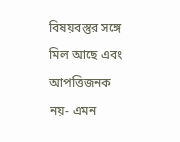বিষয়বস্তুর সঙ্গে মিল আছে এবং আপত্তিজনক নয়- এমন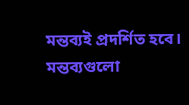মন্তব্যই প্রদর্শিত হবে। মন্তব্যগুলো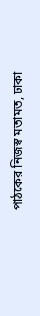পাঠকের নিজস্ব মতামত, ঢাকা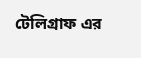টেলিগ্রাফ এর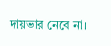দায়ভার নেবে না।